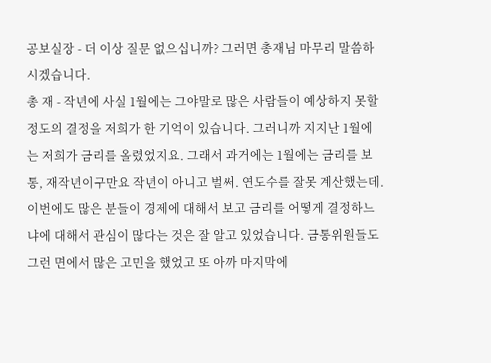공보실장 - 더 이상 질문 없으십니까? 그러면 총재님 마무리 말씀하시겠습니다.
총 재 - 작년에 사실 1월에는 그야말로 많은 사람들이 예상하지 못할 정도의 결정을 저희가 한 기억이 있습니다. 그러니까 지지난 1월에는 저희가 금리를 올렸었지요. 그래서 과거에는 1월에는 금리를 보통, 재작년이구만요 작년이 아니고 벌써. 연도수를 잘못 계산했는데. 이번에도 많은 분들이 경제에 대해서 보고 금리를 어떻게 결정하느냐에 대해서 관심이 많다는 것은 잘 알고 있었습니다. 금통위원들도 그런 면에서 많은 고민을 했었고 또 아까 마지막에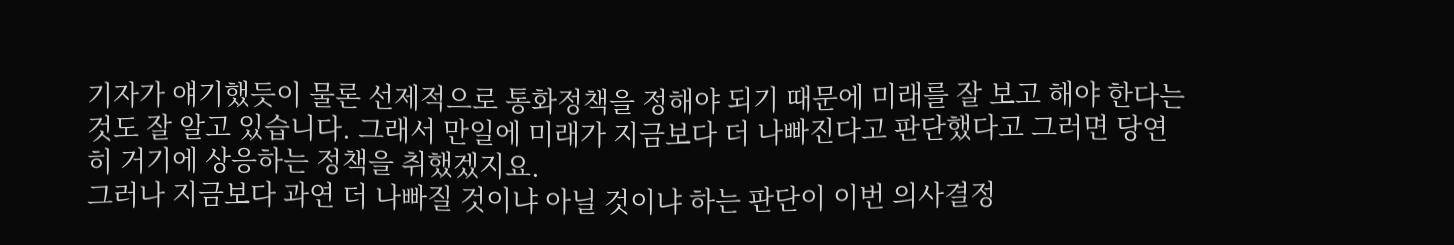기자가 얘기했듯이 물론 선제적으로 통화정책을 정해야 되기 때문에 미래를 잘 보고 해야 한다는 것도 잘 알고 있습니다. 그래서 만일에 미래가 지금보다 더 나빠진다고 판단했다고 그러면 당연히 거기에 상응하는 정책을 취했겠지요.
그러나 지금보다 과연 더 나빠질 것이냐 아닐 것이냐 하는 판단이 이번 의사결정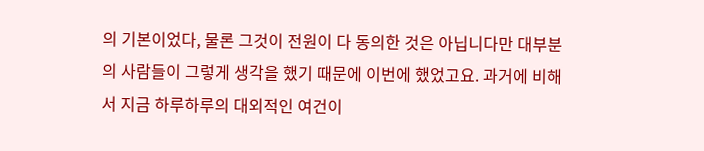의 기본이었다, 물론 그것이 전원이 다 동의한 것은 아닙니다만 대부분의 사람들이 그렇게 생각을 했기 때문에 이번에 했었고요. 과거에 비해서 지금 하루하루의 대외적인 여건이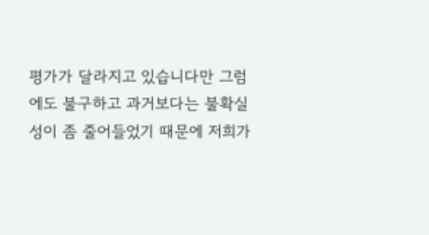평가가 달라지고 있습니다만 그럼에도 불구하고 과거보다는 불확실성이 좀 줄어들었기 때문에 저희가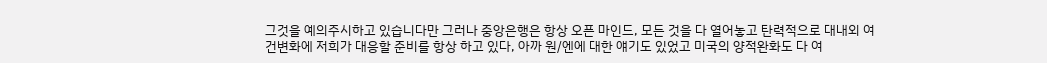그것을 예의주시하고 있습니다만 그러나 중앙은행은 항상 오픈 마인드, 모든 것을 다 열어놓고 탄력적으로 대내외 여건변화에 저희가 대응할 준비를 항상 하고 있다, 아까 원/엔에 대한 얘기도 있었고 미국의 양적완화도 다 여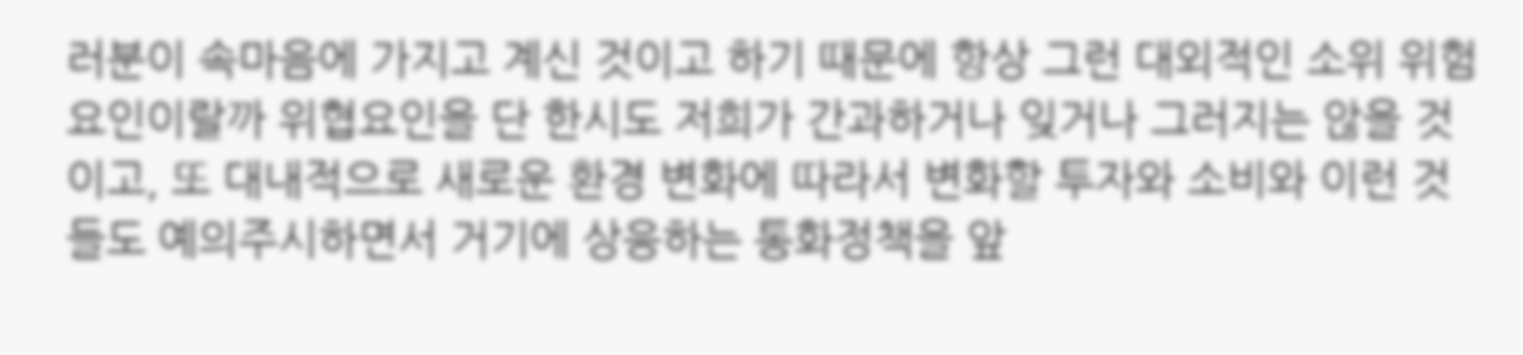러분이 속마음에 가지고 계신 것이고 하기 때문에 항상 그런 대외적인 소위 위험요인이랄까 위협요인을 단 한시도 저희가 간과하거나 잊거나 그러지는 않을 것이고, 또 대내적으로 새로운 환경 변화에 따라서 변화할 투자와 소비와 이런 것들도 예의주시하면서 거기에 상응하는 통화정책을 앞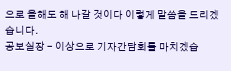으로 올해도 해 나갈 것이다 이렇게 말씀을 드리겠습니다.
공보실장 - 이상으로 기자간담회를 마치겠습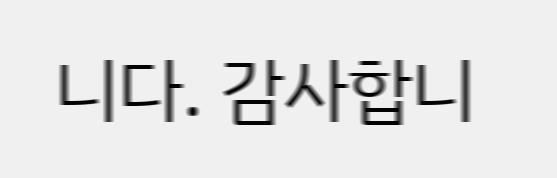니다. 감사합니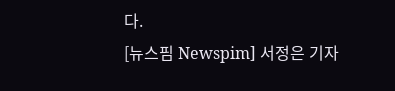다.
[뉴스핌 Newspim] 서정은 기자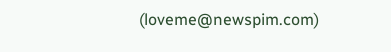(loveme@newspim.com)